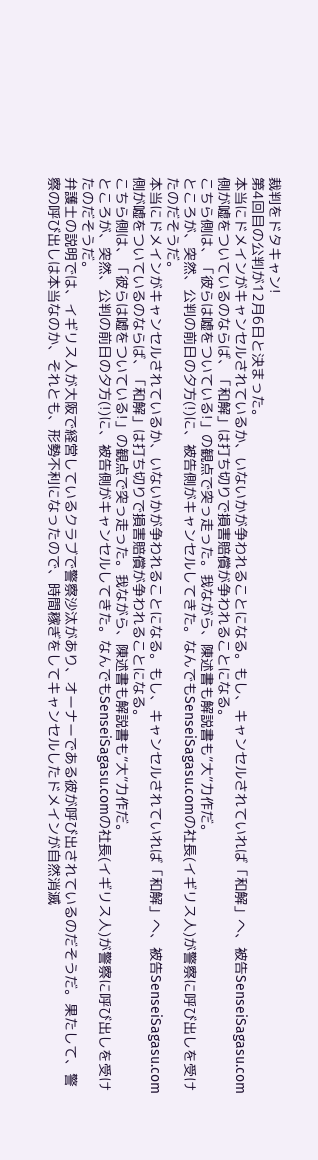裁判をドタキャン!
第4回目の公判が12月6日と決まった。
本当にドメインがキャンセルされているか、いないかが争われることになる。もし、キャンセルされていれば「和解」へ、被告SenseiSagasu.com側が嘘をついているのならば、「和解」は打ち切りで損害賠償が争われることになる。
こちら側は、「彼らは嘘をついている!」の観点で突っ走った。我ながら、陳述書も解説書も”大”力作だ。
ところが、突然、公判の前日の夕方(!)に、被告側がキャンセルしてきた。なんでもSenseiSagasu.comの社長(イギリス人)が警察に呼び出しを受けたのだそうだ。
本当にドメインがキャンセルされているか、いないかが争われることになる。もし、キャンセルされていれば「和解」へ、被告SenseiSagasu.com側が嘘をついているのならば、「和解」は打ち切りで損害賠償が争われることになる。
こちら側は、「彼らは嘘をついている!」の観点で突っ走った。我ながら、陳述書も解説書も”大”力作だ。
ところが、突然、公判の前日の夕方(!)に、被告側がキャンセルしてきた。なんでもSenseiSagasu.comの社長(イギリス人)が警察に呼び出しを受けたのだそうだ。
弁護士の説明では、イギリス人が大阪で経営しているクラブで警察沙汰があり、オーナーである彼が呼び出されているのだそうだ。果たして、警察の呼び出しは本当なのか、それとも、形勢不利になったので、時間稼ぎをしてキャンセルしたドメインが自然消滅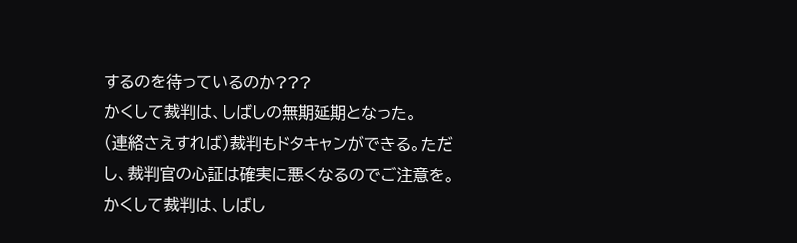するのを待っているのか???
かくして裁判は、しばしの無期延期となった。
(連絡さえすれば)裁判もドタキャンができる。ただし、裁判官の心証は確実に悪くなるのでご注意を。
かくして裁判は、しばし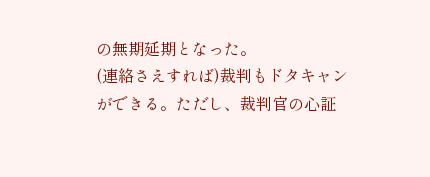の無期延期となった。
(連絡さえすれば)裁判もドタキャンができる。ただし、裁判官の心証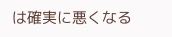は確実に悪くなる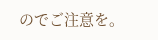のでご注意を。